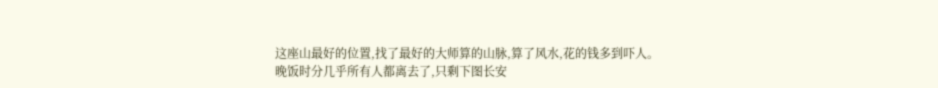这座山最好的位置,找了最好的大师算的山脉,算了风水,花的钱多到吓人。
晚饭时分几乎所有人都离去了,只剩下图长安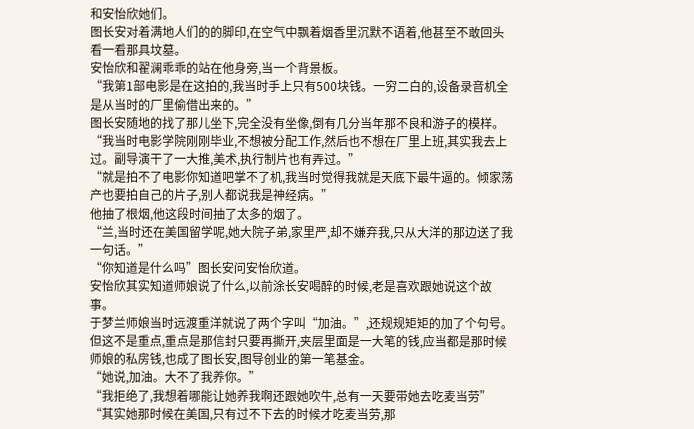和安怡欣她们。
图长安对着满地人们的的脚印,在空气中飘着烟香里沉默不语着,他甚至不敢回头看一看那具坟墓。
安怡欣和翟澜乖乖的站在他身旁,当一个背景板。
“我第1部电影是在这拍的,我当时手上只有500块钱。一穷二白的,设备录音机全是从当时的厂里偷借出来的。”
图长安随地的找了那儿坐下,完全没有坐像,倒有几分当年那不良和游子的模样。
“我当时电影学院刚刚毕业,不想被分配工作,然后也不想在厂里上班,其实我去上过。副导演干了一大推,美术,执行制片也有弄过。”
“就是拍不了电影你知道吧掌不了机,我当时觉得我就是天底下最牛逼的。倾家荡产也要拍自己的片子,别人都说我是神经病。”
他抽了根烟,他这段时间抽了太多的烟了。
“兰,当时还在美国留学呢,她大院子弟,家里严,却不嫌弃我,只从大洋的那边送了我一句话。”
“你知道是什么吗”图长安问安怡欣道。
安怡欣其实知道师娘说了什么,以前涂长安喝醉的时候,老是喜欢跟她说这个故事。
于梦兰师娘当时远渡重洋就说了两个字叫“加油。”,还规规矩矩的加了个句号。
但这不是重点,重点是那信封只要再撕开,夹层里面是一大笔的钱,应当都是那时候师娘的私房钱,也成了图长安,图导创业的第一笔基金。
“她说,加油。大不了我养你。”
“我拒绝了,我想着哪能让她养我啊还跟她吹牛,总有一天要带她去吃麦当劳”
“其实她那时候在美国,只有过不下去的时候才吃麦当劳,那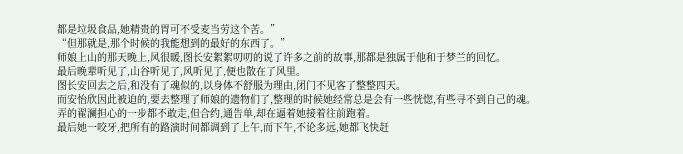都是垃圾食品,她精贵的胃可不受麦当劳这个苦。”
“但那就是,那个时候的我能想到的最好的东西了。”
师娘上山的那天晚上,风很暖,图长安絮絮叨叨的说了许多之前的故事,那都是独属于他和于梦兰的回忆。
最后晚辈听见了,山谷听见了,风听见了,便也散在了风里。
图长安回去之后,和没有了魂似的,以身体不舒服为理由,闭门不见客了整整四天。
而安怡欣因此被迫的,要去整理了师娘的遗物们了,整理的时候她经常总是会有一些恍惚,有些寻不到自己的魂。
弄的翟澜担心的一步都不敢走,但合约,通告单,却在逼着她接着往前跑着。
最后她一咬牙,把所有的路演时间都调到了上午,而下午,不论多远,她都飞快赶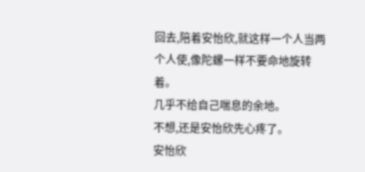回去,陪着安怡欣,就这样一个人当两个人使,像陀螺一样不要命地旋转着。
几乎不给自己喘息的余地。
不想,还是安怡欣先心疼了。
安怡欣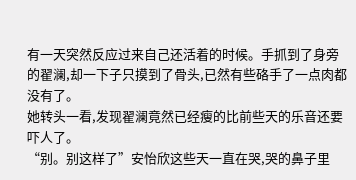有一天突然反应过来自己还活着的时候。手抓到了身旁的翟澜,却一下子只摸到了骨头,已然有些硌手了一点肉都没有了。
她转头一看,发现翟澜竟然已经瘦的比前些天的乐音还要吓人了。
“别。别这样了”安怡欣这些天一直在哭,哭的鼻子里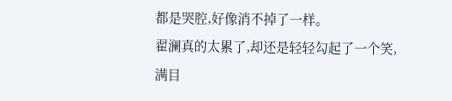都是哭腔,好像消不掉了一样。
翟澜真的太累了,却还是轻轻勾起了一个笑,满目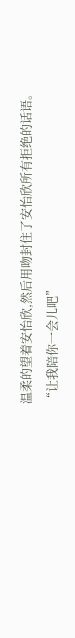温柔的望着安怡欣,然后用吻封住了安怡欣所有拒绝的话语。
“让我陪你一会儿吧”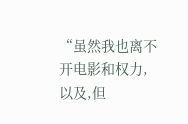“虽然我也离不开电影和权力,以及,但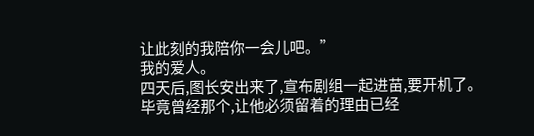让此刻的我陪你一会儿吧。”
我的爱人。
四天后,图长安出来了,宣布剧组一起进苗,要开机了。
毕竟曾经那个,让他必须留着的理由已经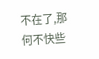不在了,那何不快些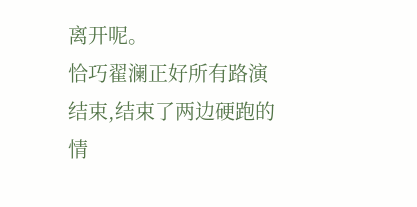离开呢。
恰巧翟澜正好所有路演结束,结束了两边硬跑的情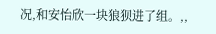况,和安怡欣一块狼狈进了组。,,